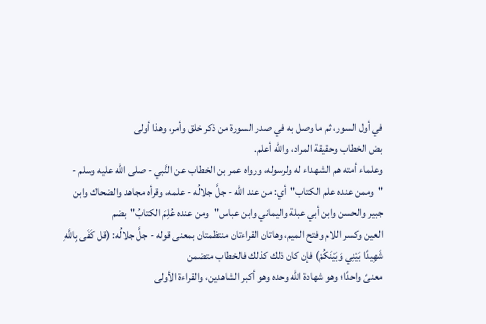في أول السور، ثم ما وصل به في صدر السورة من ذكر خلق وأمر، وهذا أولى
بض الخطاب وحقيقة المراد، والله أعلم.
وعلماء أمته هم الشهداء له ولرسوله، ورواه عمر بن الخطاب عن النَّبي - صلى الله عليه وسلم -
"وممن عنده علم الكتاب"أي: من عند الله - جلَّ جلالُه - علمه، وقرأه مجاهد والضحاك وابن
جبير والحسن وابن أبي عبلة واليماني وابن عباس"ومن عنده عُلِمَ الكتابُ"بضم
العين وكسر اللام وفتح الميم، وهاتان القراءتان منتظمتان بمعنى قوله - جلَّ جلالُه: (قل كَفَى بِاللَّهِ شَهِيدًا بَيْنِي وَبَيْنَكُمْ) فإن كان ذلك كذلك فالخطاب متضمن
معنىً واحدًا؛ وهو شهادة الله وحده وهو أكبر الشاهدين، والقراءة الأولى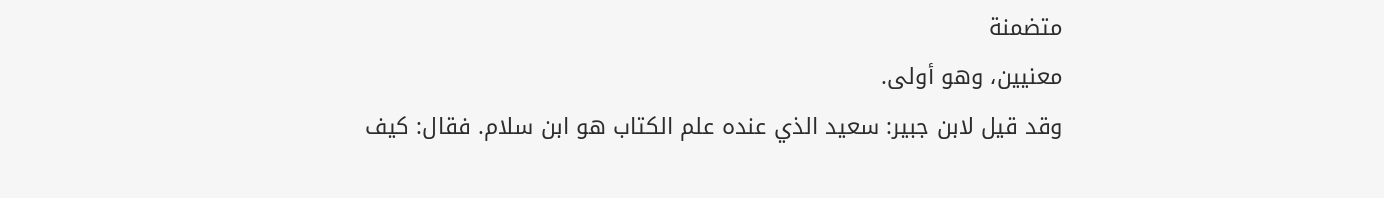متضمنة
معنيين، وهو أولى.
وقد قيل لابن جبير: سعيد الذي عنده علم الكتاب هو ابن سلام. فقال: كيف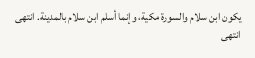يكون ابن سلام والسورة مكية، وإنما أسلم ابن سلام بالمدينة. انتهى انتهى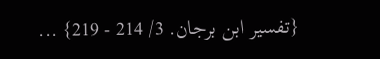{تفسير ابن برجان. 3/ 214 - 219} ...